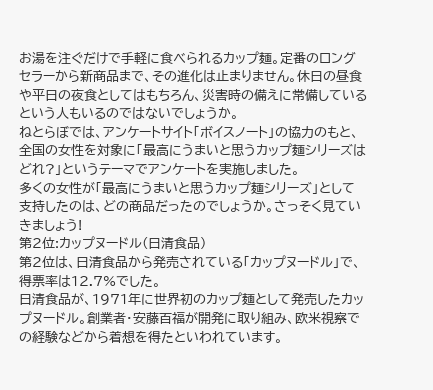お湯を注ぐだけで手軽に食べられるカップ麺。定番のロングセラーから新商品まで、その進化は止まりません。休日の昼食や平日の夜食としてはもちろん、災害時の備えに常備しているという人もいるのではないでしょうか。
ねとらぼでは、アンケートサイト「ボイスノート」の協力のもと、全国の女性を対象に「最高にうまいと思うカップ麺シリーズはどれ?」というテーマでアンケートを実施しました。
多くの女性が「最高にうまいと思うカップ麺シリーズ」として支持したのは、どの商品だったのでしょうか。さっそく見ていきましょう!
第2位:カップヌードル(日清食品)
第2位は、日清食品から発売されている「カップヌードル」で、得票率は12.7%でした。
日清食品が、1971年に世界初のカップ麺として発売したカップヌードル。創業者・安藤百福が開発に取り組み、欧米視察での経験などから着想を得たといわれています。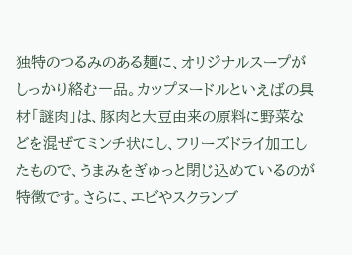独特のつるみのある麺に、オリジナルスープがしっかり絡む一品。カップヌードルといえばの具材「謎肉」は、豚肉と大豆由来の原料に野菜などを混ぜてミンチ状にし、フリーズドライ加工したもので、うまみをぎゅっと閉じ込めているのが特徴です。さらに、エビやスクランブ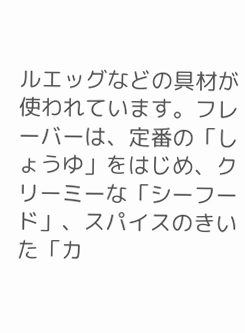ルエッグなどの具材が使われています。フレーバーは、定番の「しょうゆ」をはじめ、クリーミーな「シーフード」、スパイスのきいた「カ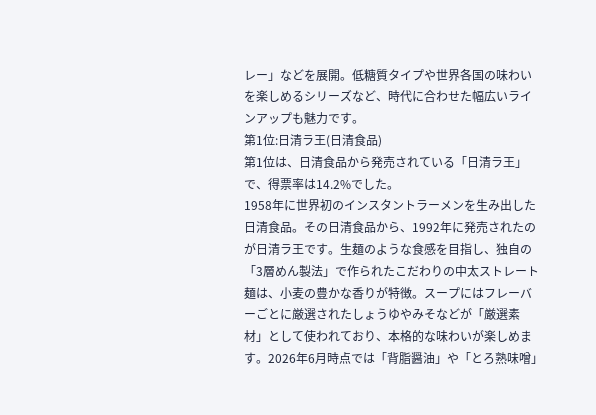レー」などを展開。低糖質タイプや世界各国の味わいを楽しめるシリーズなど、時代に合わせた幅広いラインアップも魅力です。
第1位:日清ラ王(日清食品)
第1位は、日清食品から発売されている「日清ラ王」で、得票率は14.2%でした。
1958年に世界初のインスタントラーメンを生み出した日清食品。その日清食品から、1992年に発売されたのが日清ラ王です。生麺のような食感を目指し、独自の「3層めん製法」で作られたこだわりの中太ストレート麺は、小麦の豊かな香りが特徴。スープにはフレーバーごとに厳選されたしょうゆやみそなどが「厳選素材」として使われており、本格的な味わいが楽しめます。2026年6月時点では「背脂醤油」や「とろ熟味噌」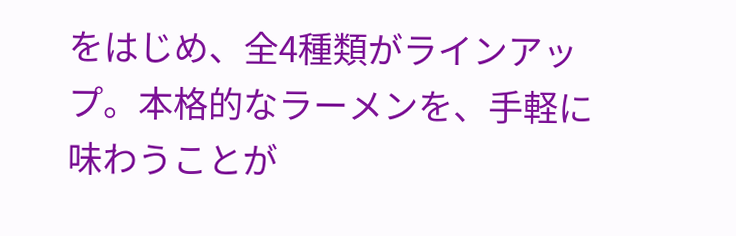をはじめ、全4種類がラインアップ。本格的なラーメンを、手軽に味わうことが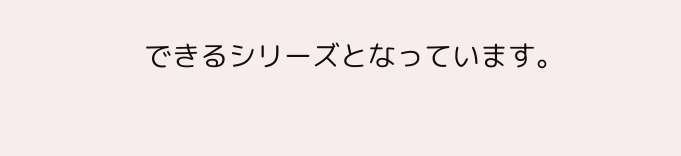できるシリーズとなっています。